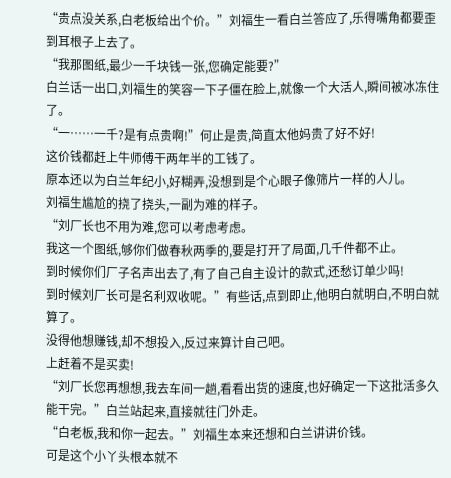“贵点没关系,白老板给出个价。”刘福生一看白兰答应了,乐得嘴角都要歪到耳根子上去了。
“我那图纸,最少一千块钱一张,您确定能要?”
白兰话一出口,刘福生的笑容一下子僵在脸上,就像一个大活人,瞬间被冰冻住了。
“一……一千?是有点贵啊!”何止是贵,简直太他妈贵了好不好!
这价钱都赶上牛师傅干两年半的工钱了。
原本还以为白兰年纪小,好糊弄,没想到是个心眼子像筛片一样的人儿。
刘福生尴尬的挠了挠头,一副为难的样子。
“刘厂长也不用为难,您可以考虑考虑。
我这一个图纸,够你们做春秋两季的,要是打开了局面,几千件都不止。
到时候你们厂子名声出去了,有了自己自主设计的款式,还愁订单少吗!
到时候刘厂长可是名利双收呢。”有些话,点到即止,他明白就明白,不明白就算了。
没得他想赚钱,却不想投入,反过来算计自己吧。
上赶着不是买卖!
“刘厂长您再想想,我去车间一趟,看看出货的速度,也好确定一下这批活多久能干完。”白兰站起来,直接就往门外走。
“白老板,我和你一起去。”刘福生本来还想和白兰讲讲价钱。
可是这个小丫头根本就不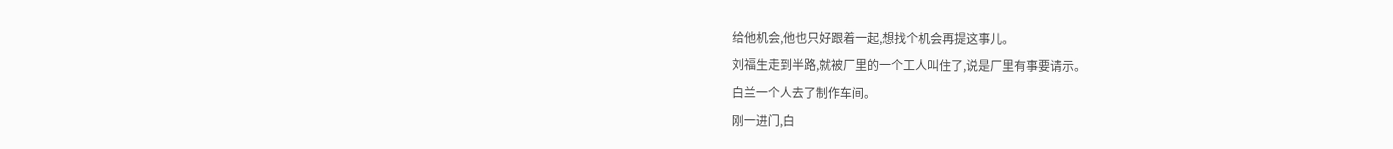给他机会,他也只好跟着一起,想找个机会再提这事儿。
刘福生走到半路,就被厂里的一个工人叫住了,说是厂里有事要请示。
白兰一个人去了制作车间。
刚一进门,白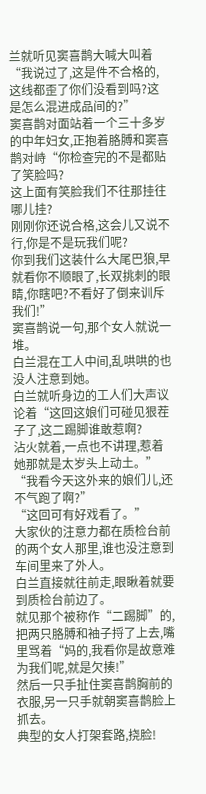兰就听见窦喜鹊大喊大叫着“我说过了,这是件不合格的,这线都歪了你们没看到吗?这是怎么混进成品间的?”
窦喜鹊对面站着一个三十多岁的中年妇女,正抱着胳膊和窦喜鹊对峙“你检查完的不是都贴了笑脸吗?
这上面有笑脸我们不往那挂往哪儿挂?
刚刚你还说合格,这会儿又说不行,你是不是玩我们呢?
你到我们这装什么大尾巴狼,早就看你不顺眼了,长双挑刺的眼睛,你瞎吧?不看好了倒来训斥我们!”
窦喜鹊说一句,那个女人就说一堆。
白兰混在工人中间,乱哄哄的也没人注意到她。
白兰就听身边的工人们大声议论着“这回这娘们可碰见狠茬子了,这二踢脚谁敢惹啊?
沾火就着,一点也不讲理,惹着她那就是太岁头上动土。”
“我看今天这外来的娘们儿,还不气跑了啊?”
“这回可有好戏看了。”
大家伙的注意力都在质检台前的两个女人那里,谁也没注意到车间里来了外人。
白兰直接就往前走,眼瞅着就要到质检台前边了。
就见那个被称作“二踢脚”的,把两只胳膊和袖子捋了上去,嘴里骂着“妈的,我看你是故意难为我们呢,就是欠揍!”
然后一只手扯住窦喜鹊胸前的衣服,另一只手就朝窦喜鹊脸上抓去。
典型的女人打架套路,挠脸!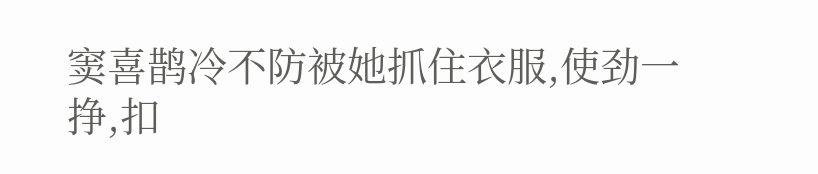窦喜鹊冷不防被她抓住衣服,使劲一挣,扣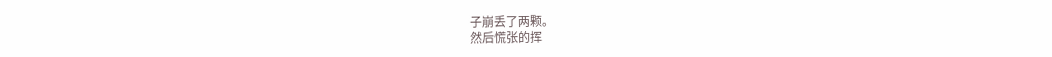子崩丢了两颗。
然后慌张的挥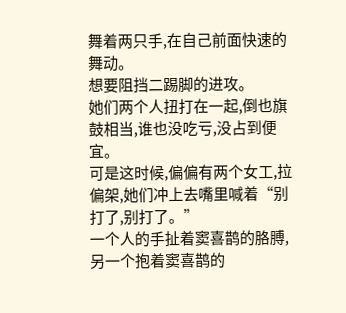舞着两只手,在自己前面快速的舞动。
想要阻挡二踢脚的进攻。
她们两个人扭打在一起,倒也旗鼓相当,谁也没吃亏,没占到便宜。
可是这时候,偏偏有两个女工,拉偏架,她们冲上去嘴里喊着“别打了,别打了。”
一个人的手扯着窦喜鹊的胳膊,另一个抱着窦喜鹊的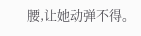腰,让她动弹不得。